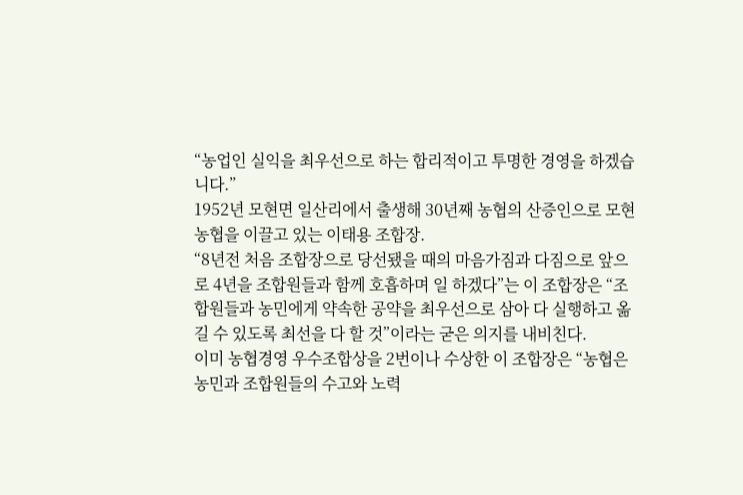“농업인 실익을 최우선으로 하는 합리적이고 투명한 경영을 하겠습니다.”
1952년 모현면 일산리에서 출생해 30년째 농협의 산증인으로 모현농협을 이끌고 있는 이태용 조합장.
“8년전 처음 조합장으로 당선됐을 때의 마음가짐과 다짐으로 앞으로 4년을 조합원들과 함께 호흡하며 일 하겠다”는 이 조합장은 “조합원들과 농민에게 약속한 공약을 최우선으로 삼아 다 실행하고 옮길 수 있도록 최선을 다 할 것”이라는 굳은 의지를 내비친다.
이미 농협경영 우수조합상을 2번이나 수상한 이 조합장은 “농협은 농민과 조합원들의 수고와 노력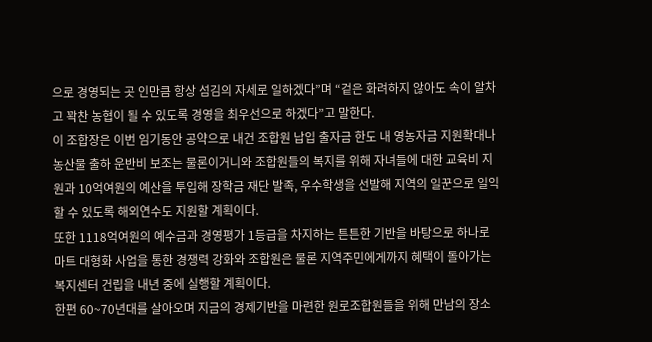으로 경영되는 곳 인만큼 항상 섬김의 자세로 일하겠다”며 “겉은 화려하지 않아도 속이 알차고 꽉찬 농협이 될 수 있도록 경영을 최우선으로 하겠다”고 말한다.
이 조합장은 이번 임기동안 공약으로 내건 조합원 납입 출자금 한도 내 영농자금 지원확대나 농산물 출하 운반비 보조는 물론이거니와 조합원들의 복지를 위해 자녀들에 대한 교육비 지원과 10억여원의 예산을 투입해 장학금 재단 발족, 우수학생을 선발해 지역의 일꾼으로 일익할 수 있도록 해외연수도 지원할 계획이다.
또한 1118억여원의 예수금과 경영평가 1등급을 차지하는 튼튼한 기반을 바탕으로 하나로 마트 대형화 사업을 통한 경쟁력 강화와 조합원은 물론 지역주민에게까지 혜택이 돌아가는 복지센터 건립을 내년 중에 실행할 계획이다.
한편 60~70년대를 살아오며 지금의 경제기반을 마련한 원로조합원들을 위해 만남의 장소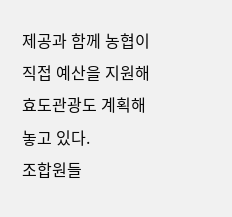제공과 함께 농협이 직접 예산을 지원해 효도관광도 계획해 놓고 있다.
조합원들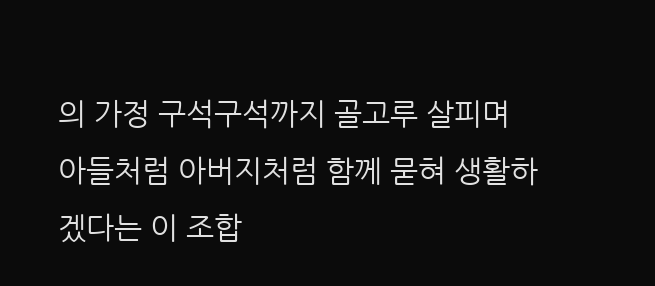의 가정 구석구석까지 골고루 살피며 아들처럼 아버지처럼 함께 묻혀 생활하겠다는 이 조합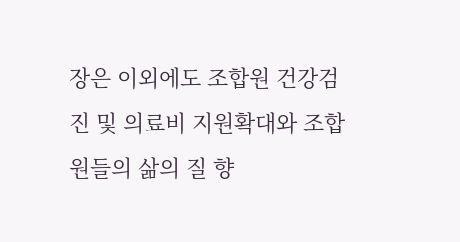장은 이외에도 조합원 건강검진 및 의료비 지원확대와 조합원들의 삶의 질 향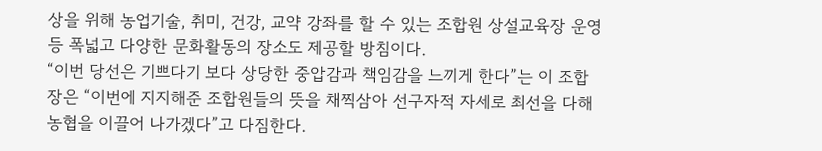상을 위해 농업기술, 취미, 건강, 교약 강좌를 할 수 있는 조합원 상설교육장 운영 등 폭넓고 다양한 문화활동의 장소도 제공할 방침이다.
“이번 당선은 기쁘다기 보다 상당한 중압감과 책임감을 느끼게 한다”는 이 조합장은 “이번에 지지해준 조합원들의 뜻을 채찍삼아 선구자적 자세로 최선을 다해 농협을 이끌어 나가겠다”고 다짐한다.